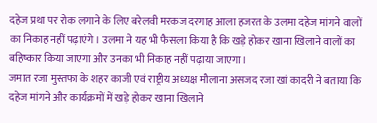दहेज प्रथा पर रोक लगाने के लिए बरेलवी मरकज दरगाह आला हजरत के उलमा दहेज मांगने वालों का निकाह नहीं पढ़ाएंगे। उलमा ने यह भी फैसला किया है कि खड़े होकर खाना खिलाने वालों का बहिष्कार किया जाएगा और उनका भी निकाह नहीं पढ़ाया जाएगा।
जमात रजा मुस्तफा के शहर काजी एवं राष्ट्रीय अध्यक्ष मौलाना असजद रजा खां कादरी ने बताया कि दहेज मांगने और कार्यक्रमों में खड़े होकर खाना खिलाने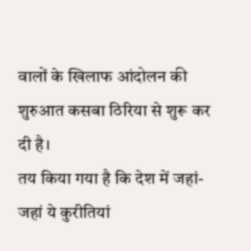वालों के खिलाफ आंदोलन की शुरुआत कसबा ठिरिया से शुरू कर दी है।
तय किया गया है कि देश में जहां-जहां ये कुरीतियां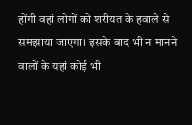होंगी वहां लोगों को शरीयत के हवाले से समझाया जाएगा। इसके बाद भी न मानने वालों के यहां कोई भी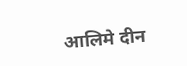आलिमे दीन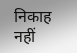निकाह नहीं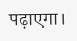पढ़ाएगा।